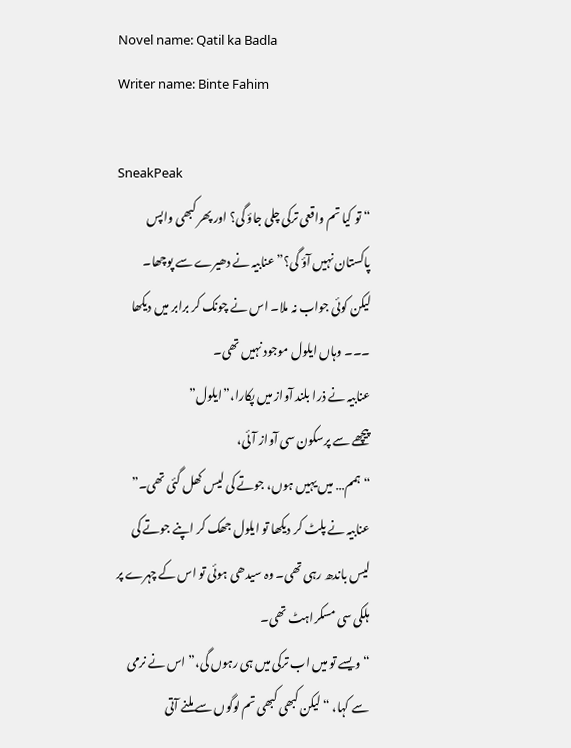Novel name: Qatil ka Badla
Writer name: Binte Fahim

SneakPeak
“تو کیا تم واقعی ترکی چلی جاؤ گی؟ اور پھر کبھی واپس پاکستان نہیں آؤ گی؟” عنابیہ نے دھیرے سے پوچھا۔
لیکن کوئی جواب نہ ملا۔ اس نے چونک کر برابر میں دیکھا ۔۔۔ وہاں ایلول موجود نہیں تھی۔
عنابیہ نے ذرا بلند آواز میں پکارا،”ایلول”
پیچھے سے پرسکون سی آواز آئی،
“ہمم… میں یہیں ہوں، جوتے کی لیس کھل گئی تھی۔”
عنابیہ نے پلٹ کر دیکھا تو ایلول جھک کر اپنے جوتے کی لیس باندھ رہی تھی۔ وہ سیدھی ہوئی تو اس کے چہرے پر ہلکی سی مسکراہٹ تھی۔
“ویسے تو میں اب ترکی میں ہی رہوں گی،” اس نے نرمی سے کہا، “لیکن کبھی کبھی تم لوگوں سے ملنے آتی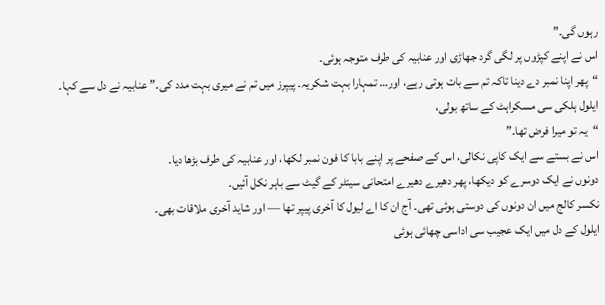رہوں گی۔”
اس نے اپنے کپڑوں پر لگی گرد جھاڑی اور عنابیہ کی طرف متوجہ ہوئی۔
“پھر اپنا نمبر دے دینا تاکہ تم سے بات ہوتی رہے، اور… تمہارا بہت شکریہ۔ پیپرز میں تم نے میری بہت مدد کی۔” عنابیہ نے دل سے کہا۔
ایلول ہلکی سی مسکراہٹ کے ساتھ بولی،
“یہ تو میرا فرض تھا۔”
اس نے بستے سے ایک کاپی نکالی، اس کے صفحے پر اپنے بابا کا فون نمبر لکھا، اور عنابیہ کی طرف بڑھا دیا۔
دونوں نے ایک دوسرے کو دیکھا، پھر دھیرے دھیرے امتحانی سینٹر کے گیٹ سے باہر نکل آئیں۔
نکسر کالج میں ان دونوں کی دوستی ہوئی تھی۔ آج ان کا اے لیول کا آخری پیپر تھا — اور شاید آخری ملاقات بھی۔
ایلول کے دل میں ایک عجیب سی اداسی چھائی ہوئی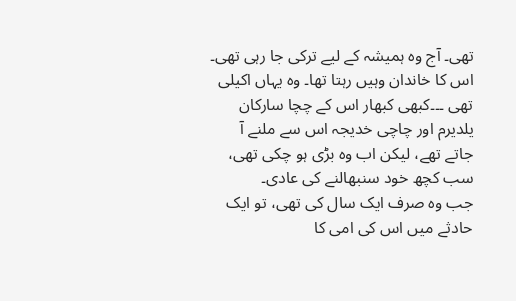تھی۔ آج وہ ہمیشہ کے لیے ترکی جا رہی تھی۔
اس کا خاندان وہیں رہتا تھا۔ وہ یہاں اکیلی تھی ۔۔۔کبھی کبھار اس کے چچا سارکان یلدیرم اور چاچی خدیجہ اس سے ملنے آ جاتے تھے، لیکن اب وہ بڑی ہو چکی تھی، سب کچھ خود سنبھالنے کی عادی۔
جب وہ صرف ایک سال کی تھی، تو ایک حادثے میں اس کی امی کا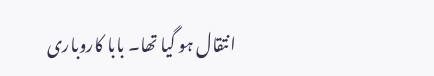انتقال ہو گیا تھا۔ بابا کاروباری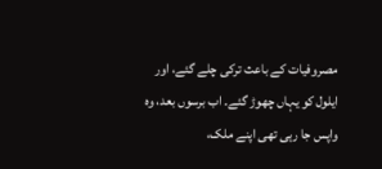مصروفیات کے باعث ترکی چلے گئے، اور ایلول کو یہاں چھوڑ گئے۔ اب برسوں بعد، وہ واپس جا رہی تھی اپنے ملک،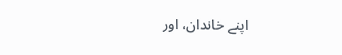اپنے خاندان، اور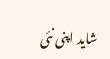شاید اپنی نئی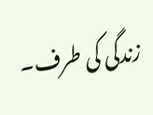زندگی کی طرف۔